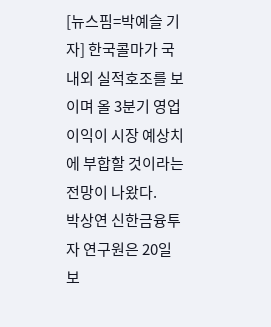[뉴스핌=박예슬 기자] 한국콜마가 국내외 실적호조를 보이며 올 3분기 영업이익이 시장 예상치에 부합할 것이라는 전망이 나왔다.
박상연 신한금융투자 연구원은 20일 보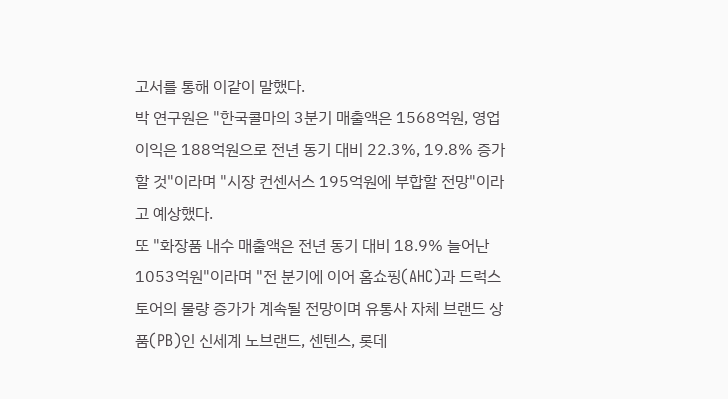고서를 통해 이같이 말했다.
박 연구원은 "한국콜마의 3분기 매출액은 1568억원, 영업이익은 188억원으로 전년 동기 대비 22.3%, 19.8% 증가할 것"이라며 "시장 컨센서스 195억원에 부합할 전망"이라고 예상했다.
또 "화장품 내수 매출액은 전년 동기 대비 18.9% 늘어난 1053억원"이라며 "전 분기에 이어 홈쇼핑(AHC)과 드럭스토어의 물량 증가가 계속될 전망이며 유통사 자체 브랜드 상품(PB)인 신세계 노브랜드, 센텐스, 롯데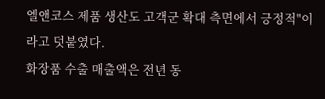엘앤코스 제품 생산도 고객군 확대 측면에서 긍정적"이라고 덧붙였다.
화장품 수출 매출액은 전년 동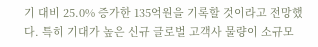기 대비 25.0% 증가한 135억원을 기록할 것이라고 전망했다. 특히 기대가 높은 신규 글로벌 고객사 물량이 소규모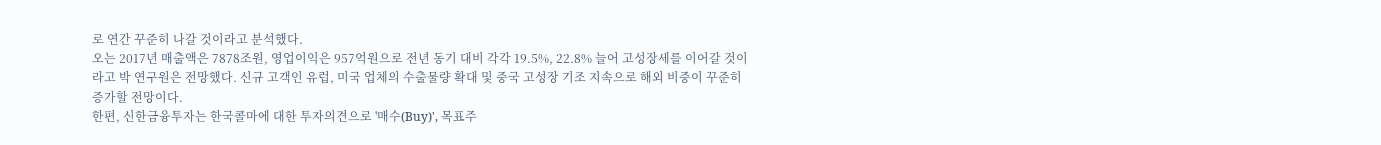로 연간 꾸준히 나갈 것이라고 분석했다.
오는 2017년 매출액은 7878조원, 영업이익은 957억원으로 전년 동기 대비 각각 19.5%, 22.8% 늘어 고성장세를 이어갈 것이라고 박 연구원은 전망했다. 신규 고객인 유럽, 미국 업체의 수출물량 확대 및 중국 고성장 기조 지속으로 해외 비중이 꾸준히 증가할 전망이다.
한편, 신한금융투자는 한국콜마에 대한 투자의견으로 '매수(Buy)', 목표주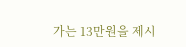가는 13만원을 제시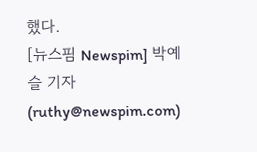했다.
[뉴스핌 Newspim] 박예슬 기자 (ruthy@newspim.com)